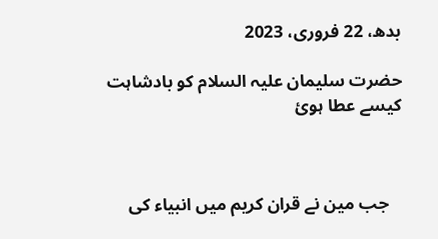بدھ، 22 فروری، 2023

حضرت سلیمان علیہ السلام کو بادشاہت کیسے عطا ہوئ



   جب مین نے قران کریم میں انبیاء کی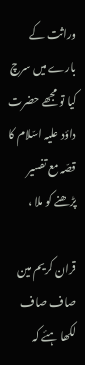وراثت کے بارے میں سرچ کیا تو مجھے حضرت داؤد علیہ اسّلام کا قصّہ مع تفسیر پڑھنے کو ملا ،

قران کریم مین صاف صاف لکھا ہئے کہ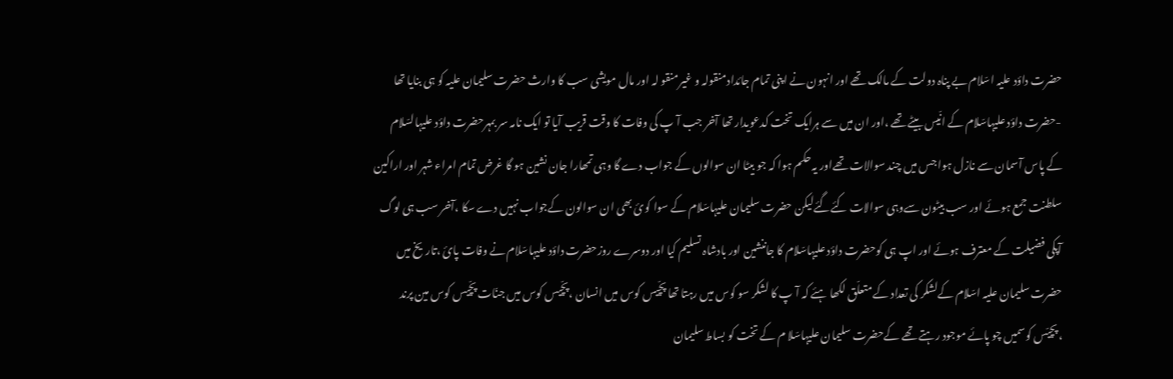حضرت داؤد علیہ اسّلام بے پناہ دولت کے مالک تھے اور انہون نے اپنی تمام جائداد منقولہ و غیر منقو لہ اور مال مویشی سب کا وارث حضرت سلیمان علیہ کو ہی بنایا تھا  -حضرت داؤد علیہاسّلام کے انّیس بیٹے تھے ،اور ان میں سے ہرایک تخت کدعویدار تھا آخر جب آ پ کی وفات کا وقت قریب آیا تو ایک نامہ سر بمہرحضرت داؤد علیہالسّلام کے پاس آسمان سے نازل ہوا جس میں چند سوالات تھےاور یہ حکم ہوا کہ جو بیٹا ان سوالوں کے جواب دے گا وہی تمھارا جان نشین ہو گا غرض تمام امراء شہر اور اراکین سلطنت جمع ہوئے اور سب بیٹون سےوہی سوالات کئےگئےلیکن حضرت سلیمان علیہاسّلام کے سوا کوئ بھی ان سوالون کےجواب نہیں دے سکا ،آخر سب ہی لوگ آپکی فضیلت کے معترف ہوئے اور اپ ہی کوحضرت داؤد علیہاسّلام کا جاننشین اور بادشاہ تسلیم کیا اور دوسرے روزحضرت داؤد علیہاسّلام نے وفات پائ ،تاریخ میں حضرت سلیمان علیہ اسّلام کےلشکر کی تعداد کے متعلّق لکھا ہئے کہ آ پ کا لشکر سو کوس میں رہتا تھا پچّیس کوس میں انسان ،پچّیس کوس میں جنّات پچّیس کوس مین پرند ،پچیّس کوسمیں چو پائے موجود رہتے تھے کےحضرت سلیمان علیہاسّلا م کے تخت کو بساط سلیمان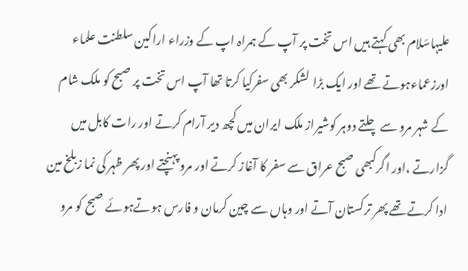علیہاسّلام بھی کہتے ہیں اس تخت پر آپ کے ہمراہ اپ کے وزراء اراکین سلطنت علماء اورزعماءہوتے تھے اور ایک بڑا  لشکر بھی سفرکیا کرتا تھا آپ اس تخت پر صبح کو ملک شام کے شہر مرو سے چلتے دوہر کوشیراز ملک ایران میں کچھ دیر آرام کرتے اور رات کابل میں گزارتے ،اور اگرکبھی صبح عراق سے سفر کا آغاز کرتے اور مرو پہنچتے اور پھر ظہر کی نما زبلخ مین ادا کرتے تھے پھر ترکستان آتے اور وہاں سے چین کرمان و فارس ہوتےہوئے صبح کو مرو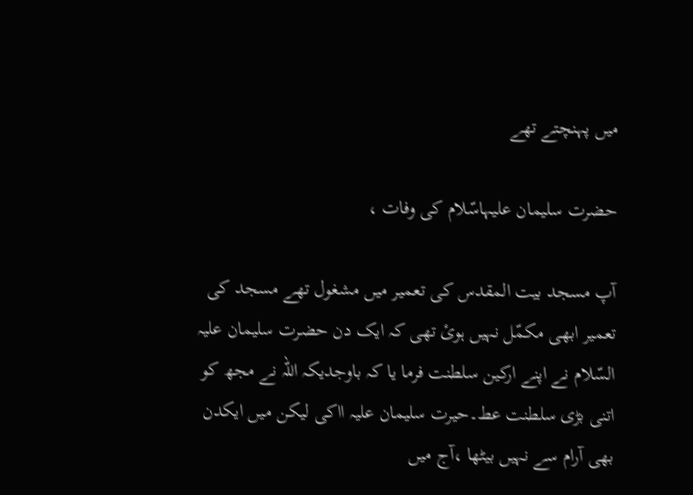میں پہنچتے تھے

حضرت سلیمان علیہاسّلام کی وفات ،

آپ مسجد بیت المقدس کی تعمیر میں مشغول تھے مسجد کی تعمیر ابھی مکمّل نہیں ہوئ تھی کہ ایک دن حضرت سلیمان علیہ السّلام نے اپنے ارکین سلطنت فرما یا کہ باوجدیکہ اللہ نے مجھ کو اتنی بڑی سلطنت عط۔حیرت سلیمان علیہ ااکی لیکن میں ایکدن بھی آرام سے نہیں بیٹھا ،آج میں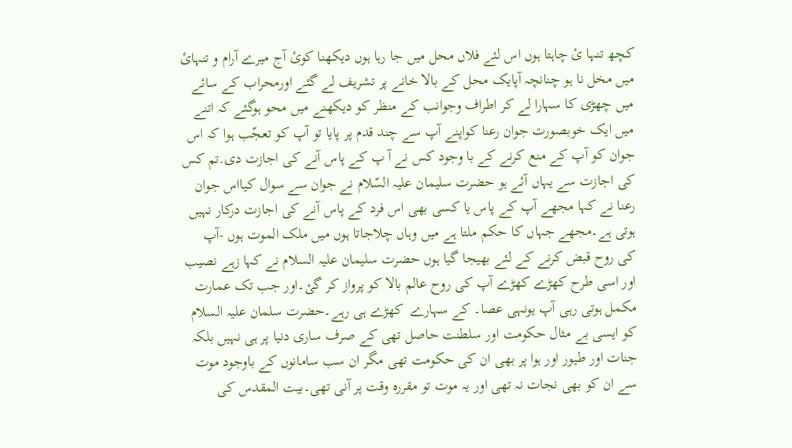کچھ تنہا ئ چاہتا ہوں اس لئے فلاں محل میں جا رہا ہوں دیکھنا کوئ آج میرے آرام و تنہائ میں مخل نا ہو چنانچہ آپایک محل کے بالا خانے پر تشریف لے گئے اورمحراب کے سائے میں چھڑی کا سہارا لے کر اطراف وجوانب کے منظر کو دیکھنے میں محو ہوگئے کہ اتنے میں ایک خوبصورت جوان رعنا کواپنے آپ سے چند قدم پر پایا تو آپ کو تعجّب ہوا کہ اس جوان کو آپ کے منع کرنے کے با وجود کس نے آ پ کے پاس آنے کی اجازت دی.تم کس کی اجازت سے یہاں آئے ہو حضرت سلیمان علیہ السّلام نے جوان سے سوال کیااس جوان رعنا نے کہا مجھے آپ کے پاس یا کسی بھی اس فرد کے پاس آنے کی اجازت درکار نہیں ہوتی ہے۔مجھے جہاں کا حکم ملتا ہے میں وہاں چلاجاتا ہوں میں ملک الموت ہوں -آپ کی روح قبض کرنے کے لئے بھیجا گیا ہوں حضرت سلیمان علیہ السلام نے کہا زہے نصیب اور اسی طرح کھڑے کھڑے آپ کی روح عالم بالا کو پرواز کر گئ۔اور جب تک عمارت مکمل ہوتی رہی آپ یونہی عصا۔ کے سہارے  کھڑے ہی رہے۔حضرت سلمان علیہ السلام کو ایسی بے مثال حکومت اور سلطنت حاصل تھی کے صرف ساری دنیا پر ہی نہیں بلکہ جنات اور طیور اور ہوا پر بھی ان کی حکومت تھی مگر ان سب سامانوں کے باوجود موت سے ان کو بھی نجات نہ تھی اور یہ موت تو مقررہ وقت پر آنی تھی۔بیت المقدس کی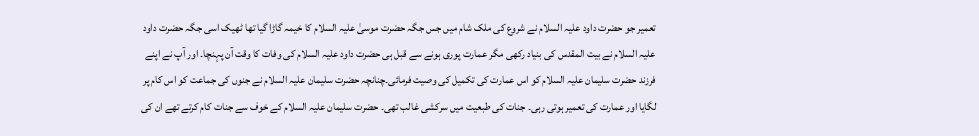تعمیر جو حضرت داود علیہ السلام نے شروع کی ملک شام میں جس جگہ حضرت موسیٰ علیہ السلام کا خیمہ گاڑا گیا تھا ٹھیک اسی جگہ حضرت داود علیہ السلام نے بیت المقدس کی بنیاد رکھی مگر عمارت پوری ہونے سے قبل ہی حضرت داود علیہ السلام کی وفات کا وقت آن پہنچا۔ اور آپ نے اپنے فرزند حضرت سلیمان علیہ السلام کو اس عمارت کی تکمیل کی وصیت فرمائی۔چنانچہ حضرت سلیمان علیہ السلام نے جنوں کی جماعت کو اس کام پر لگایا اور عمارت کی تعمیر ہوتی رہی۔ جنات کی طبعیت میں سرکشی غالب تھی۔ حضرت سلیمان علیہ السلام کے خوف سے جنات کام کرتے تھے ان کی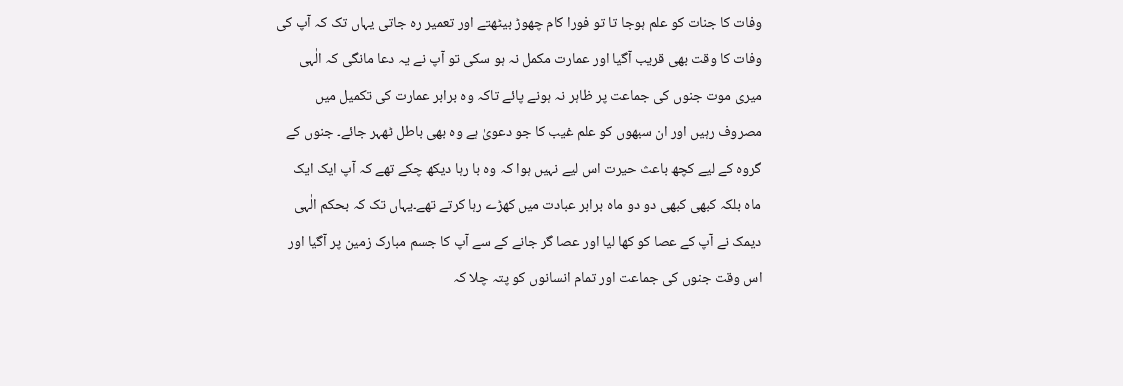وفات کا جنات کو علم ہوجا تا تو فورا کام چھوڑ بیٹھتے اور تعمیر رہ جاتی یہاں تک کہ آپ کی وفات کا وقت بھی قریب آگیا اور عمارت مکمل نہ ہو سکی تو آپ نے یہ دعا مانگی کہ الٰہی میری موت جنوں کی جماعت پر ظاہر نہ ہونے پائے تاکہ وہ برابر عمارت کی تکمیل میں مصروف رہیں اور ان سبھوں کو علم غیب کا جو دعویٰ ہے وہ بھی باطل ٹھہر جائے۔ جنوں کے گروہ کے لیے کچھ باعث حیرت اس لیے نہیں ہوا کہ وہ با رہا دیکھ چکے تھے کہ آپ ایک ایک ماہ بلکہ کبھی کبھی دو دو ماہ برابر عبادت میں کھڑے رہا کرتے تھے۔یہاں تک کہ بحکم الٰہی دیمک نے آپ کے عصا کو کھا لیا اور عصا گر جانے کے سے آپ کا جسم مبارک زمین پر آگیا اور اس وقت جنوں کی جماعت اور تمام انسانوں کو پتہ چلا کہ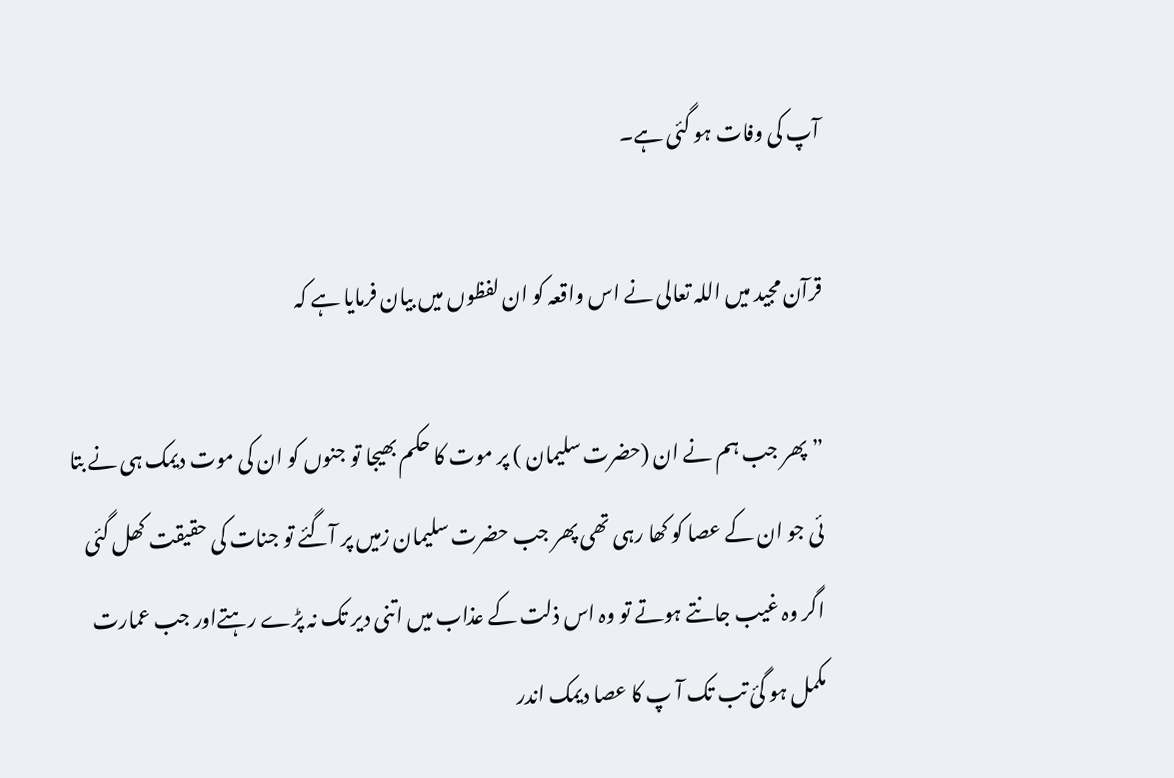آپ کی وفات ہو گئی ہے۔

قرآن مجید میں اللہ تعالی نے اس واقعہ کو ان لفظوں میں بیان فرمایا ہے کہ

”پھر جب ہم نے ان (حضرت سلیمان ) پر موت کا حکم بھیجا تو جنوں کو ان کی موت دیمک ہی نے بتا ئی جو ان کے عصا کو کھا رہی تھی پھر جب حضرت سلیمان زمیں پر آگئے تو جنات کی حقیقت کھل گئی اگر وہ غیب جانتے ہوتے تو وہ اس ذلت کے عذاب میں اتنی دیر تک نہ پڑے رہتےاور جب عمارت مکمل ہو گئ تب تک آ پ کا عصا دیمک اندر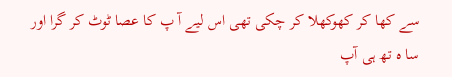سے کھا کر کھوکھلا کر چکی تھی اس لیے آ پ کا عصا ٹوٹ کر گرا اور سا ہ تھ ہی آپ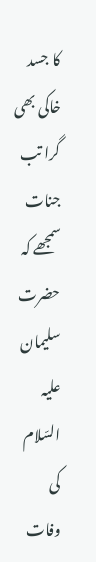کا جسد خاکی بھی گرا تب جنات سمجھے کہ حضرت سلیمان علیہ السّلام کی وفات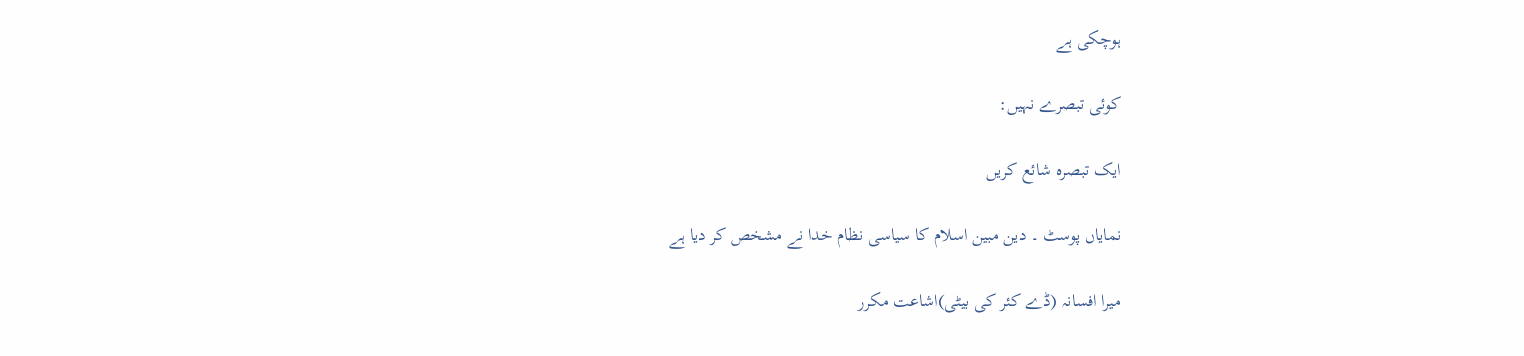ہوچکی ہے

کوئی تبصرے نہیں:

ایک تبصرہ شائع کریں

نمایاں پوسٹ ۔ دین مبین اسلام کا سیاسی نظام خدا نے مشخص کر دیا ہے

میرا افسانہ (ڈے کئر کی بیٹی)اشاعت مکرر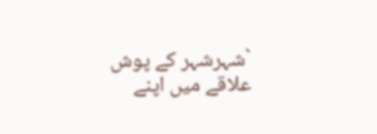`شہرشہر کے پوش علاقے میں اپنے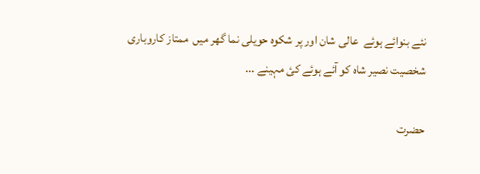نئے بنوائے ہوئے  عالی شان اور پر شکوہ حویلی نما گھر میں  ممتاز کاروباری شخصیت نصیر شاہ کو آئے ہوئے کئ مہینے ...

حضرت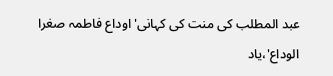عبد المطلب کی منت کی کہانی'اوداع فاطمہ صغرا الوداع'،یاد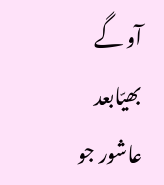آو گے بھیّابعد عاشور جو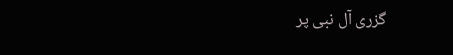گزری آل نبی پر